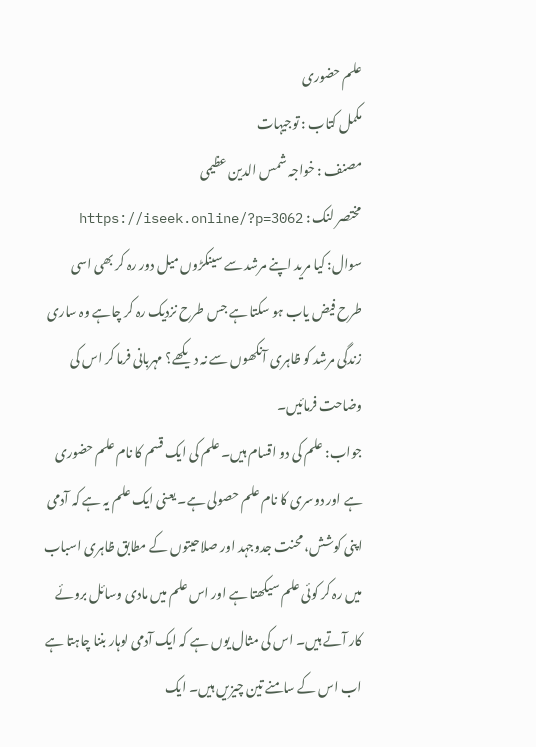علم حضوری
مکمل کتاب : توجیہات
مصنف : خواجہ شمس الدین عظیمی
مختصر لنک : https://iseek.online/?p=3062
سوال: کیا مرید اپنے مرشد سے سینکڑوں میل دور رہ کر بھی اسی طرح فیض یاب ہو سکتا ہے جس طرح نزدیک رہ کر چاہے وہ ساری زندگی مرشد کو ظاہری آنکھوں سے نہ دیکھے؟ مہربانی فرما کر اس کی وضاحت فرمائیں۔
جواب: علم کی دو اقسام ہیں۔ علم کی ایک قسم کا نام علم حضوری ہے اور دوسری کا نام علم حصولی ہے۔ یعنی ایک علم یہ ہے کہ آدمی اپنی کوشش، محنت جدوجہد اور صلاحیتوں کے مطابق ظاہری اسباب میں رہ کر کوئی علم سیکھتا ہے اور اس علم میں مادی وسائل بروئے کار آتے ہیں۔ اس کی مثال یوں ہے کہ ایک آدمی لوہار بننا چاہتا ہے اب اس کے سامنے تین چیزیں ہیں۔ ایک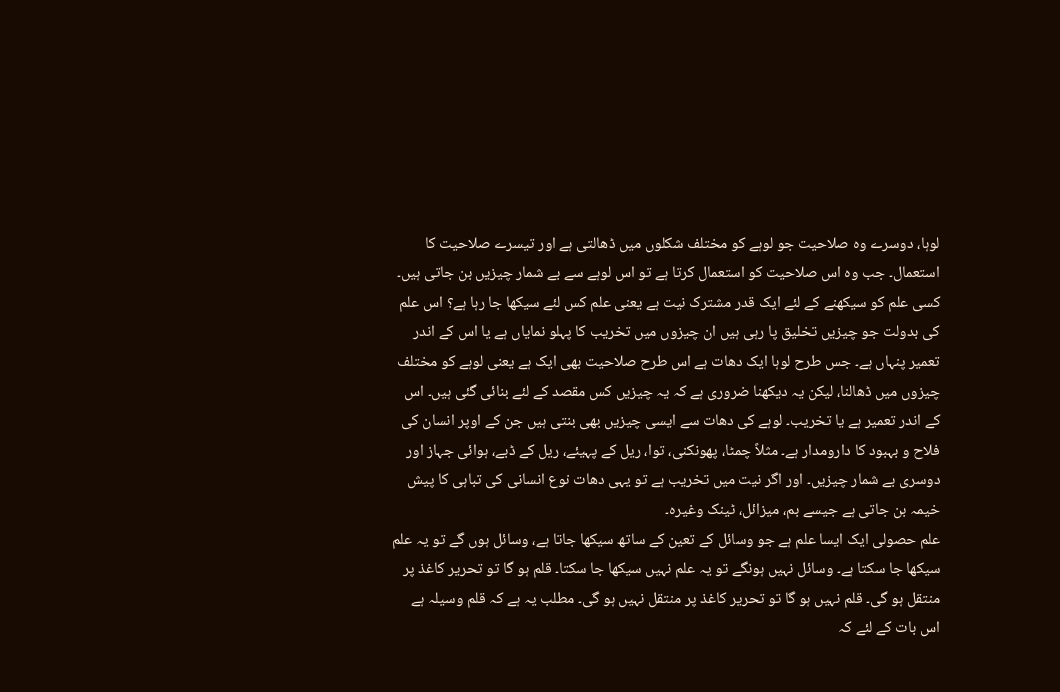لوہا، دوسرے وہ صلاحیت جو لوہے کو مختلف شکلوں میں ڈھالتی ہے اور تیسرے صلاحیت کا استعمال۔ جب وہ اس صلاحیت کو استعمال کرتا ہے تو اس لوہے سے بے شمار چیزیں بن جاتی ہیں۔
کسی علم کو سیکھنے کے لئے ایک قدر مشترک نیت ہے یعنی علم کس لئے سیکھا جا رہا ہے؟ اس علم کی بدولت جو چیزیں تخلیق پا رہی ہیں ان چیزوں میں تخریب کا پہلو نمایاں ہے یا اس کے اندر تعمیر پنہاں ہے۔ جس طرح لوہا ایک دھات ہے اس طرح صلاحیت بھی ایک ہے یعنی لوہے کو مختلف چیزوں میں ڈھالنا، لیکن یہ دیکھنا ضروری ہے کہ یہ چیزیں کس مقصد کے لئے بنائی گئی ہیں۔ اس کے اندر تعمیر ہے یا تخریب۔ لوہے کی دھات سے ایسی چیزیں بھی بنتی ہیں جن کے اوپر انسان کی فلاح و بہبود کا دارومدار ہے۔ مثلاً چمٹا، پھونکنی، توا، ریل کے پہیئے، ریل کے ڈبے، ہوائی جہاز اور دوسری بے شمار چیزیں۔ اور اگر نیت میں تخریب ہے تو یہی دھات نوع انسانی کی تباہی کا پیش خیمہ بن جاتی ہے جیسے بم، میزائل، ٹینک وغیرہ۔
علم حصولی ایک ایسا علم ہے جو وسائل کے تعین کے ساتھ سیکھا جاتا ہے، وسائل ہوں گے تو یہ علم سیکھا جا سکتا ہے۔ وسائل نہیں ہونگے تو یہ علم نہیں سیکھا جا سکتا۔ قلم ہو گا تو تحریر کاغذ پر منتقل ہو گی۔ قلم نہیں ہو گا تو تحریر کاغذ پر منتقل نہیں ہو گی۔ مطلب یہ ہے کہ قلم وسیلہ ہے اس بات کے لئے کہ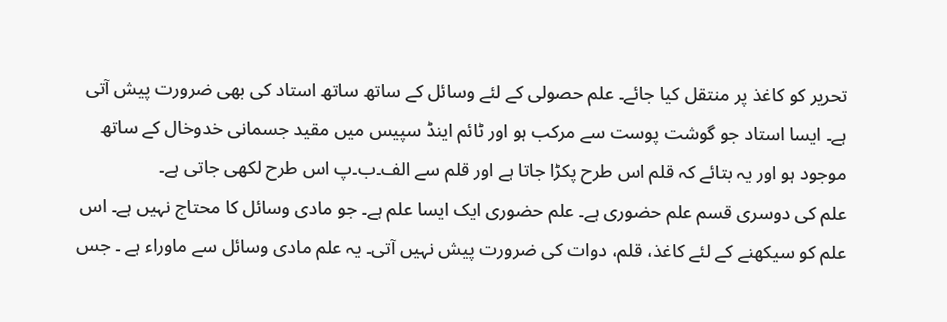تحریر کو کاغذ پر منتقل کیا جائے۔ علم حصولی کے لئے وسائل کے ساتھ ساتھ استاد کی بھی ضرورت پیش آتی ہے۔ ایسا استاد جو گوشت پوست سے مرکب ہو اور ٹائم اینڈ سپیس میں مقید جسمانی خدوخال کے ساتھ موجود ہو اور یہ بتائے کہ قلم اس طرح پکڑا جاتا ہے اور قلم سے الف۔ب۔پ اس طرح لکھی جاتی ہے۔
علم کی دوسری قسم علم حضوری ہے۔ علم حضوری ایک ایسا علم ہے۔ جو مادی وسائل کا محتاج نہیں ہے۔ اس علم کو سیکھنے کے لئے کاغذ، قلم، دوات کی ضرورت پیش نہیں آتی۔ یہ علم مادی وسائل سے ماوراء ہے ۔ جس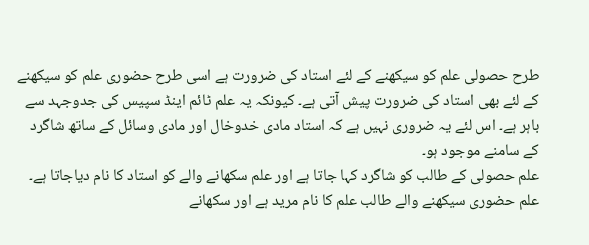طرح حصولی علم کو سیکھنے کے لئے استاد کی ضرورت ہے اسی طرح حضوری علم کو سیکھنے کے لئے بھی استاد کی ضرورت پیش آتی ہے۔ کیونکہ یہ علم ٹائم اینڈ سپیس کی جدوجہد سے باہر ہے۔ اس لئے یہ ضروری نہیں ہے کہ استاد مادی خدوخال اور مادی وسائل کے ساتھ شاگرد کے سامنے موجود ہو۔
علم حصولی کے طالب کو شاگرد کہا جاتا ہے اور علم سکھانے والے کو استاد کا نام دیاجاتا ہے۔ علم حضوری سیکھنے والے طالب علم کا نام مرید ہے اور سکھانے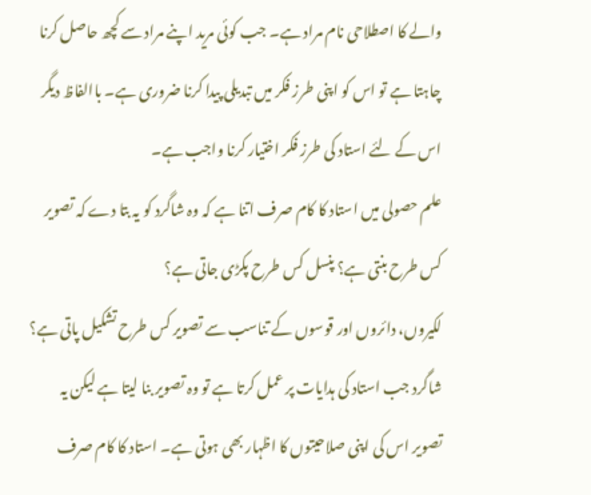والے کا اصطلاحی نام مراد ہے۔ جب کوئی مرید اپنے مراد سے کچھ حاصل کرنا چاہتا ہے تو اس کو اپنی طرز فکر میں تبدیلی پیدا کرنا ضروری ہے۔ باالفاظ دیگر اس کے لئے استاد کی طرز فکر اختیار کرنا واجب ہے۔
علم حصولی میں استاد کا کام صرف اتنا ہے کہ وہ شاگرد کو یہ بتا دے کہ تصویر کس طرح بنتی ہے؟ پنسل کس طرح پکڑی جاتی ہے؟
لکیروں، دائروں اور قوسوں کے تناسب سے تصویر کس طرح تشکیل پاتی ہے؟ شاگرد جب استاد کی ہدایات پر عمل کرتا ہے تو وہ تصویر بنا لیتا ہے لیکن یہ تصویر اس کی اپنی صلاحیتوں کا اظہار بھی ہوتی ہے۔ استاد کا کام صرف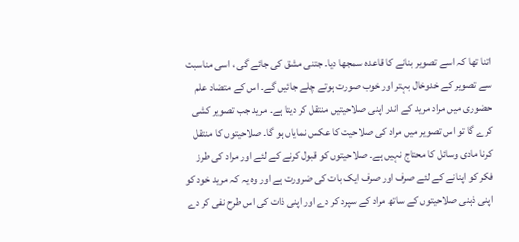اتنا تھا کہ اسے تصویر بنانے کا قاعدہ سمجھا دیا۔ جتنی مشق کی جائے گی ، اسی مناسبت سے تصویر کے خدوخال بہتر اور خوب صورت ہوتے چلے جائیں گے۔ اس کے متضاد علم حضوری میں مراد مرید کے اندر اپنی صلاحیتیں منتقل کر دیتا ہے۔ مرید جب تصویر کشی کرے گا تو اس تصویر میں مراد کی صلاحیت کا عکس نمایاں ہو گا۔ صلاحیتوں کا منتقل کرنا مادی وسائل کا محتاج نہیں ہے۔ صلاحیتوں کو قبول کرنے کے لئے اور مراد کی طرز فکر کو اپنانے کے لئے صرف اور صرف ایک بات کی ضرورت ہے اور وہ یہ کہ مرید خود کو اپنی ذہنی صلاحیتوں کے ساتھ مراد کے سپرد کر دے اور اپنی ذات کی اس طرح نفی کر دے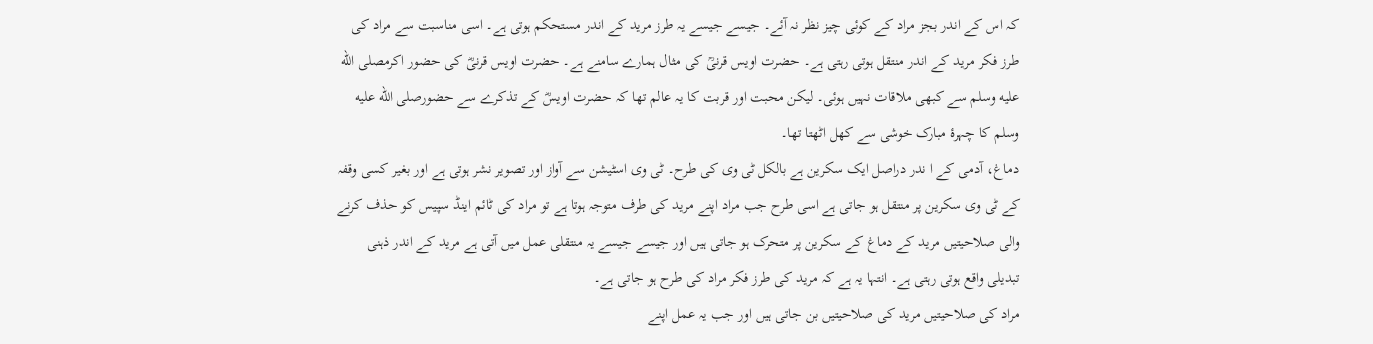کہ اس کے اندر بجز مراد کے کوئی چیز نظر نہ آئے۔ جیسے جیسے یہ طرز مرید کے اندر مستحکم ہوتی ہے۔ اسی مناسبت سے مراد کی طرز فکر مرید کے اندر منتقل ہوتی رہتی ہے۔ حضرت اویس قرنیؒ کی مثال ہمارے سامنے ہے۔ حضرت اویس قرنیؓ کی حضور اکرمصلى الله عليه وسلم سے کبھی ملاقات نہیں ہوئی۔ لیکن محبت اور قربت کا یہ عالم تھا کہ حضرت اویسؓ کے تذکرے سے حضورصلى الله عليه وسلم کا چہرۂ مبارک خوشی سے کھل اٹھتا تھا۔
دماغ، آدمی کے ا ندر دراصل ایک سکرین ہے بالکل ٹی وی کی طرح۔ ٹی وی اسٹیشن سے آواز اور تصویر نشر ہوتی ہے اور بغیر کسی وقفہ کے ٹی وی سکرین پر منتقل ہو جاتی ہے اسی طرح جب مراد اپنے مرید کی طرف متوجہ ہوتا ہے تو مراد کی ٹائم اینڈ سپیس کو حذف کرنے والی صلاحیتیں مرید کے دماغ کے سکرین پر متحرک ہو جاتی ہیں اور جیسے جیسے یہ منتقلی عمل میں آتی ہے مرید کے اندر ذہنی تبدیلی واقع ہوتی رہتی ہے۔ انتہا یہ ہے کہ مرید کی طرز فکر مراد کی طرح ہو جاتی ہے۔
مراد کی صلاحیتیں مرید کی صلاحیتیں بن جاتی ہیں اور جب یہ عمل اپنے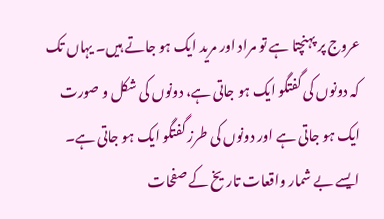عروج پر پہنچتا ہے تو مراد اور مرید ایک ہو جاتے ہیں۔ یہاں تک کہ دونوں کی گفتگو ایک ہو جاتی ہے، دونوں کی شکل و صورت ایک ہو جاتی ہے اور دونوں کی طرز گفتگو ایک ہو جاتی ہے۔ ایسے بے شمار واقعات تاریخ کے صفحات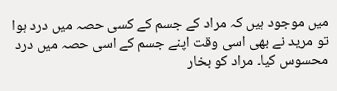میں موجود ہیں کہ مراد کے جسم کے کسی حصہ میں درد ہوا تو مرید نے بھی اسی وقت اپنے جسم کے اسی حصہ میں درد محسوس کیا۔ مراد کو بخار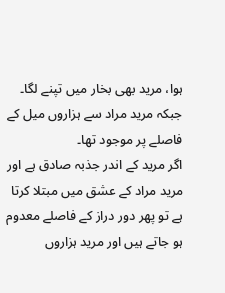ہوا، مرید بھی بخار میں تپنے لگا۔ جبکہ مرید مراد سے ہزاروں میل کے فاصلے پر موجود تھا۔
اگر مرید کے اندر جذبہ صادق ہے اور مرید مراد کے عشق میں مبتلا کرتا ہے تو پھر دور دراز کے فاصلے معدوم ہو جاتے ہیں اور مرید ہزاروں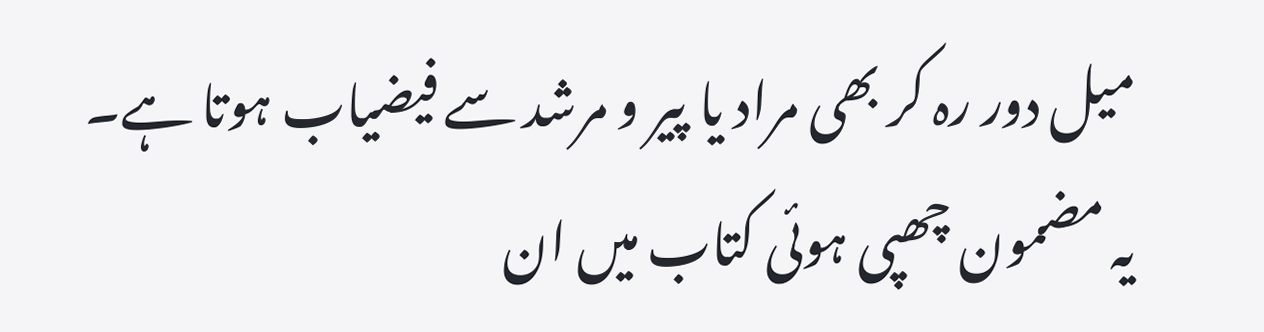میل دور رہ کر بھی مراد یا پیر و مرشد سے فیضیاب ہوتا ہے۔
یہ مضمون چھپی ہوئی کتاب میں ان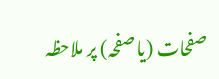صفحات (یا صفحہ) پر ملاحظہ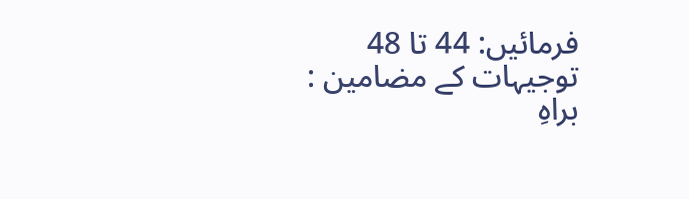فرمائیں: 44 تا 48
توجیہات کے مضامین :
براہِ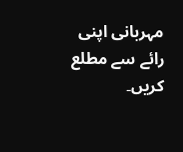مہربانی اپنی رائے سے مطلع کریں۔